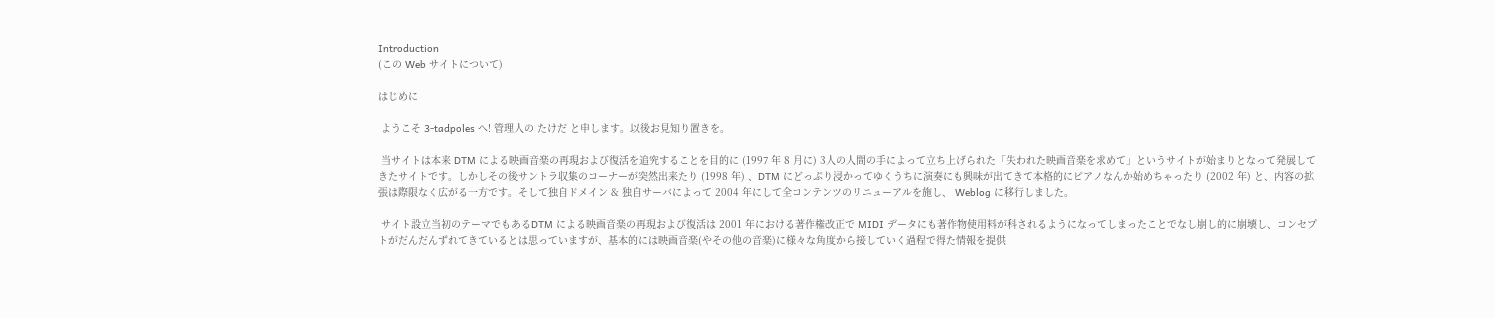Introduction
(この Web サイトについて)

はじめに

 ようこそ 3-tadpoles へ! 管理人の たけだ と申します。以後お見知り置きを。

 当サイトは本来 DTM による映画音楽の再現および復活を追究することを目的に (1997 年 8 月に) 3人の人間の手によって立ち上げられた「失われた映画音楽を求めて」というサイトが始まりとなって発展してきたサイトです。しかしその後サントラ収集のコーナーが突然出来たり (1998 年) 、DTM にどっぷり浸かってゆくうちに演奏にも興味が出てきて本格的にピアノなんか始めちゃったり (2002 年) と、内容の拡張は際限なく広がる一方です。そして独自ドメイン & 独自サーバによって 2004 年にして全コンテンツのリニューアルを施し、 Weblog に移行しました。

 サイト設立当初のテーマでもあるDTM による映画音楽の再現および復活は 2001 年における著作権改正で MIDI データにも著作物使用料が科されるようになってしまったことでなし崩し的に崩壊し、コンセプトがだんだんずれてきているとは思っていますが、基本的には映画音楽(やその他の音楽)に様々な角度から接していく過程で得た情報を提供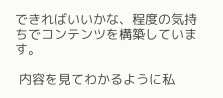できればいいかな、程度の気持ちでコンテンツを構築しています。

 内容を見てわかるように私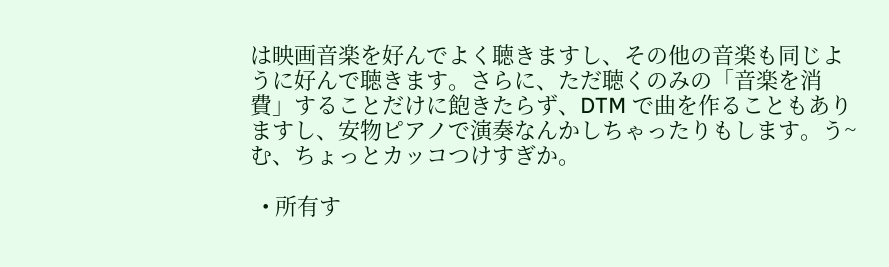は映画音楽を好んでよく聴きますし、その他の音楽も同じように好んで聴きます。さらに、ただ聴くのみの「音楽を消費」することだけに飽きたらず、DTM で曲を作ることもありますし、安物ピアノで演奏なんかしちゃったりもします。う~む、ちょっとカッコつけすぎか。

  • 所有す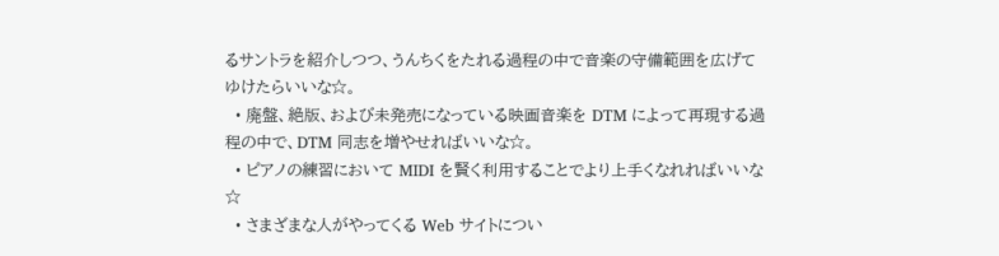るサントラを紹介しつつ、うんちくをたれる過程の中で音楽の守備範囲を広げてゆけたらいいな☆。
  • 廃盤、絶版、および未発売になっている映画音楽を DTM によって再現する過程の中で、DTM 同志を増やせればいいな☆。
  • ピアノの練習において MIDI を賢く利用することでより上手くなれればいいな☆
  • さまざまな人がやってくる Web サイトについ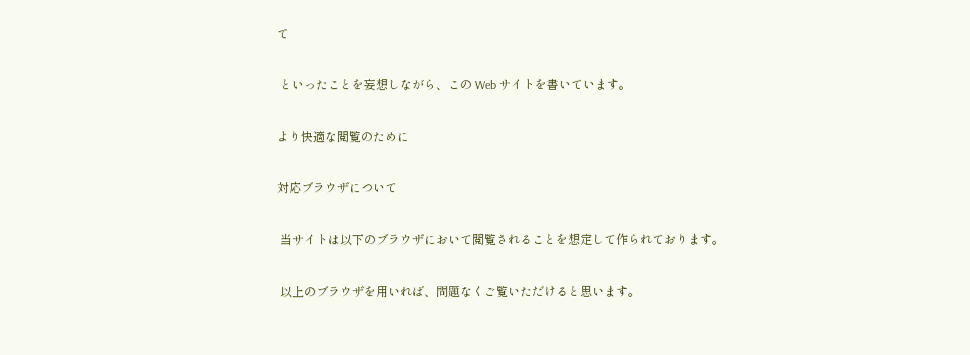て

 といったことを妄想しながら、この Web サイトを書いています。

より快適な閲覧のために

対応ブラウザについて

 当サイトは以下のブラウザにおいて閲覧されることを想定して作られております。

 以上のブラウザを用いれば、問題なくご覧いただけると思います。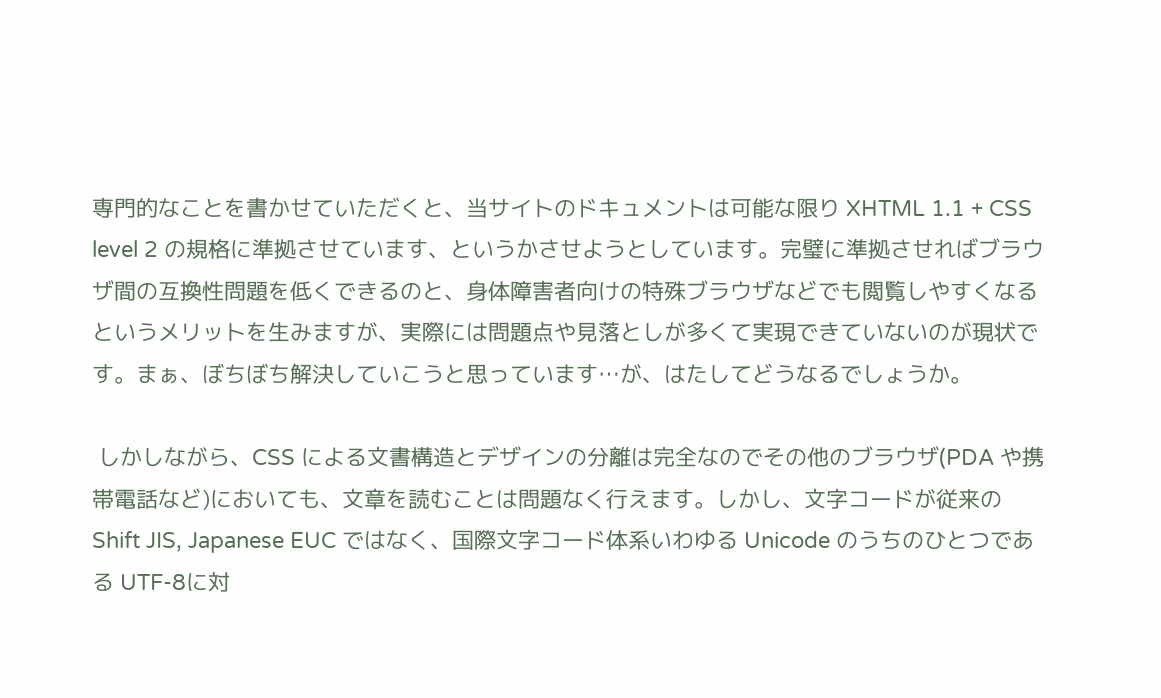専門的なことを書かせていただくと、当サイトのドキュメントは可能な限り XHTML 1.1 + CSS level 2 の規格に準拠させています、というかさせようとしています。完璧に準拠させればブラウザ間の互換性問題を低くできるのと、身体障害者向けの特殊ブラウザなどでも閲覧しやすくなるというメリットを生みますが、実際には問題点や見落としが多くて実現できていないのが現状です。まぁ、ぼちぼち解決していこうと思っています…が、はたしてどうなるでしょうか。

 しかしながら、CSS による文書構造とデザインの分離は完全なのでその他のブラウザ(PDA や携帯電話など)においても、文章を読むことは問題なく行えます。しかし、文字コードが従来の Shift JIS, Japanese EUC ではなく、国際文字コード体系いわゆる Unicode のうちのひとつである UTF-8に対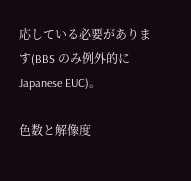応している必要があります(BBS のみ例外的に Japanese EUC)。

色数と解像度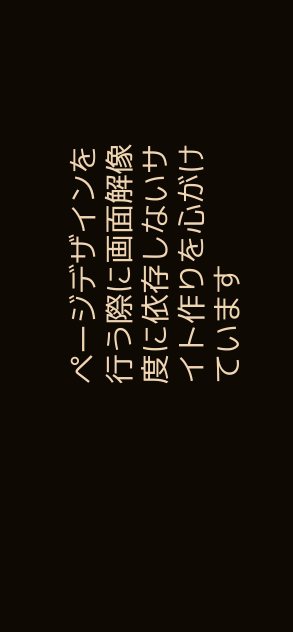ページデザインを行う際に画面解像度に依存しないサイト作りを心がけています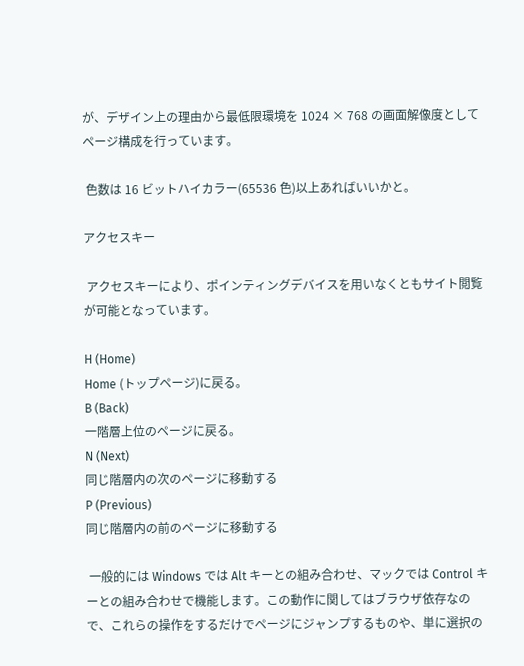が、デザイン上の理由から最低限環境を 1024 × 768 の画面解像度としてページ構成を行っています。

 色数は 16 ビットハイカラー(65536 色)以上あればいいかと。

アクセスキー

 アクセスキーにより、ポインティングデバイスを用いなくともサイト閲覧が可能となっています。

H (Home)
Home (トップページ)に戻る。
B (Back)
一階層上位のページに戻る。
N (Next)
同じ階層内の次のページに移動する
P (Previous)
同じ階層内の前のページに移動する

 一般的には Windows では Alt キーとの組み合わせ、マックでは Control キーとの組み合わせで機能します。この動作に関してはブラウザ依存なので、これらの操作をするだけでページにジャンプするものや、単に選択の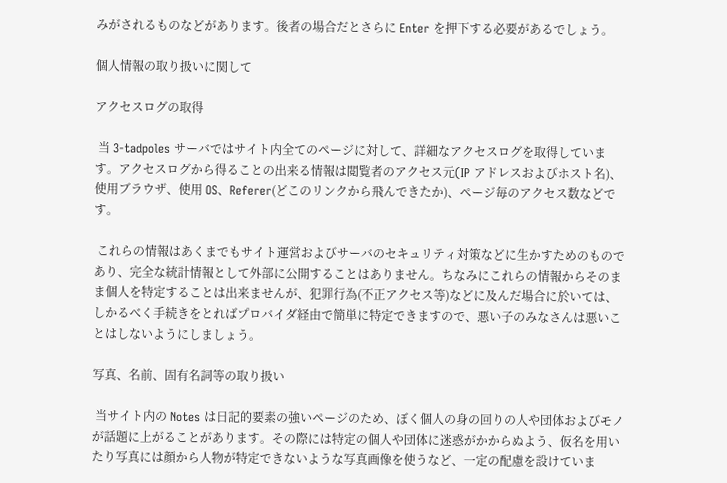みがされるものなどがあります。後者の場合だとさらに Enter を押下する必要があるでしょう。

個人情報の取り扱いに関して

アクセスログの取得

 当 3-tadpoles サーバではサイト内全てのページに対して、詳細なアクセスログを取得しています。アクセスログから得ることの出来る情報は閲覧者のアクセス元(IP アドレスおよびホスト名)、使用ブラウザ、使用 OS、Referer(どこのリンクから飛んできたか)、ページ毎のアクセス数などです。

 これらの情報はあくまでもサイト運営およびサーバのセキュリティ対策などに生かすためのものであり、完全な統計情報として外部に公開することはありません。ちなみにこれらの情報からそのまま個人を特定することは出来ませんが、犯罪行為(不正アクセス等)などに及んだ場合に於いては、しかるべく手続きをとればプロバイダ経由で簡単に特定できますので、悪い子のみなさんは悪いことはしないようにしましょう。

写真、名前、固有名詞等の取り扱い

 当サイト内の Notes は日記的要素の強いページのため、ぼく個人の身の回りの人や団体およびモノが話題に上がることがあります。その際には特定の個人や団体に迷惑がかからぬよう、仮名を用いたり写真には顔から人物が特定できないような写真画像を使うなど、一定の配慮を設けていま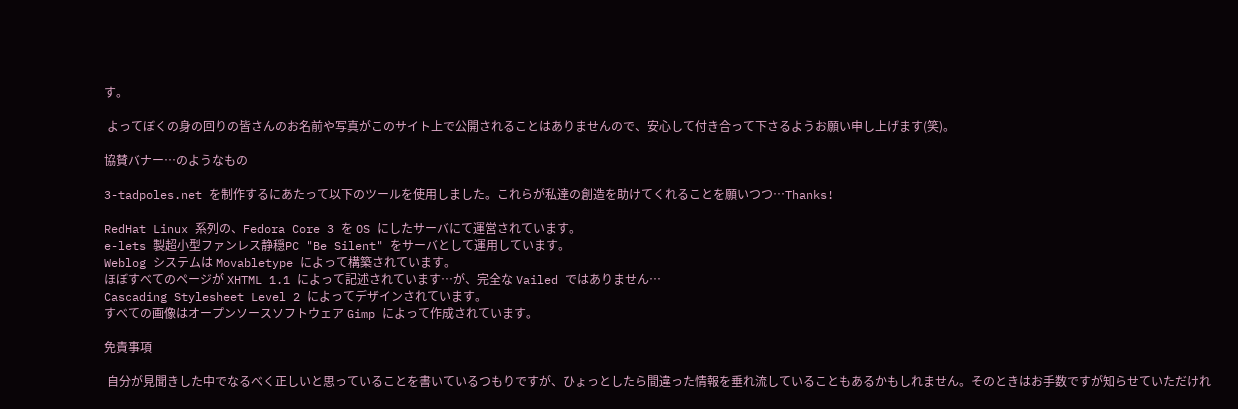す。

 よってぼくの身の回りの皆さんのお名前や写真がこのサイト上で公開されることはありませんので、安心して付き合って下さるようお願い申し上げます(笑)。

協賛バナー…のようなもの

3-tadpoles.net を制作するにあたって以下のツールを使用しました。これらが私達の創造を助けてくれることを願いつつ…Thanks!

RedHat Linux 系列の、Fedora Core 3 を OS にしたサーバにて運営されています。
e-lets 製超小型ファンレス静穏PC "Be Silent" をサーバとして運用しています。
Weblog システムは Movabletype によって構築されています。
ほぼすべてのページが XHTML 1.1 によって記述されています…が、完全な Vailed ではありません…
Cascading Stylesheet Level 2 によってデザインされています。
すべての画像はオープンソースソフトウェア Gimp によって作成されています。

免責事項

 自分が見聞きした中でなるべく正しいと思っていることを書いているつもりですが、ひょっとしたら間違った情報を垂れ流していることもあるかもしれません。そのときはお手数ですが知らせていただけれ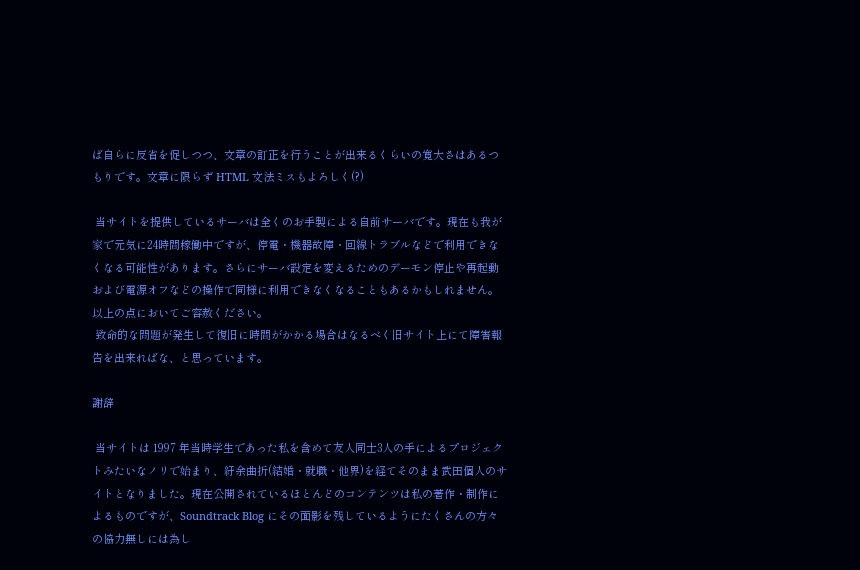ば自らに反省を促しつつ、文章の訂正を行うことが出来るくらいの寛大さはあるつもりです。文章に限らず HTML 文法ミスもよろしく(?)

 当サイトを提供しているサーバは全くのお手製による自前サーバです。現在も我が家で元気に24時間稼働中ですが、停電・機器故障・回線トラブルなどで利用できなくなる可能性があります。さらにサーバ設定を変えるためのデーモン停止や再起動および電源オフなどの操作で同様に利用できなくなることもあるかもしれません。以上の点においてご容赦ください。
 致命的な問題が発生して復旧に時間がかかる場合はなるべく旧サイト上にて障害報告を出来ればな、と思っています。

謝辞

 当サイトは 1997 年当時学生であった私を含めて友人同士3人の手によるプロジェクトみたいなノリで始まり、紆余曲折(結婚・就職・他界)を経てそのまま武田個人のサイトとなりました。現在公開されているほとんどのコンテンツは私の著作・制作によるものですが、Soundtrack Blog にその面影を残しているようにたくさんの方々の協力無しには為し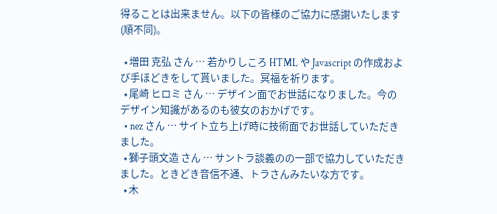得ることは出来ません。以下の皆様のご協力に感謝いたします(順不同)。

  • 増田 克弘 さん … 若かりしころ HTML や Javascript の作成および手ほどきをして貰いました。冥福を祈ります。
  • 尾崎 ヒロミ さん … デザイン面でお世話になりました。今のデザイン知識があるのも彼女のおかげです。
  • nez さん … サイト立ち上げ時に技術面でお世話していただきました。
  • 獅子頭文造 さん … サントラ談義のの一部で協力していただきました。ときどき音信不通、トラさんみたいな方です。
  • 木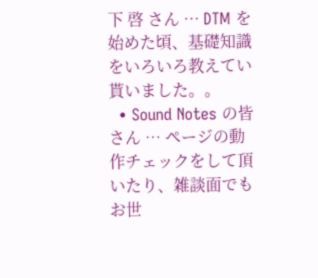下 啓 さん … DTM を始めた頃、基礎知識をいろいろ教えてい貰いました。。
  • Sound Notes の皆さん … ページの動作チェックをして頂いたり、雑談面でもお世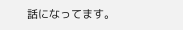話になってます。